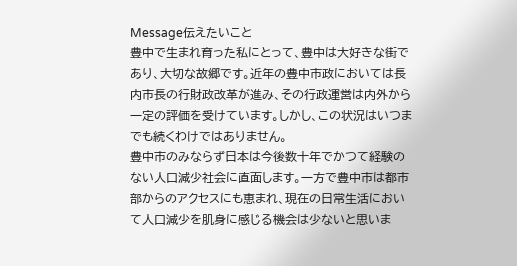Message伝えたいこと
豊中で生まれ育った私にとって、豊中は大好きな街であり、大切な故郷です。近年の豊中市政においては長内市長の行財政改革が進み、その行政運営は内外から一定の評価を受けています。しかし、この状況はいつまでも続くわけではありません。
豊中市のみならず日本は今後数十年でかつて経験のない人口減少社会に直面します。一方で豊中市は都市部からのアクセスにも恵まれ、現在の日常生活において人口減少を肌身に感じる機会は少ないと思いま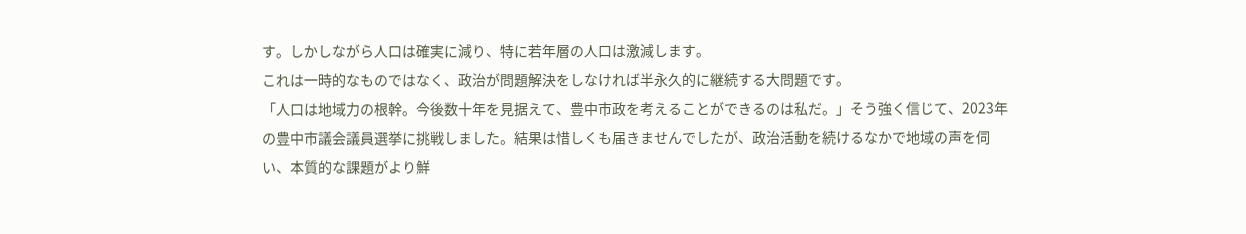す。しかしながら人口は確実に減り、特に若年層の人口は激減します。
これは一時的なものではなく、政治が問題解決をしなければ半永久的に継続する大問題です。
「人口は地域力の根幹。今後数十年を見据えて、豊中市政を考えることができるのは私だ。」そう強く信じて、2023年の豊中市議会議員選挙に挑戦しました。結果は惜しくも届きませんでしたが、政治活動を続けるなかで地域の声を伺い、本質的な課題がより鮮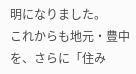明になりました。
これからも地元・豊中を、さらに「住み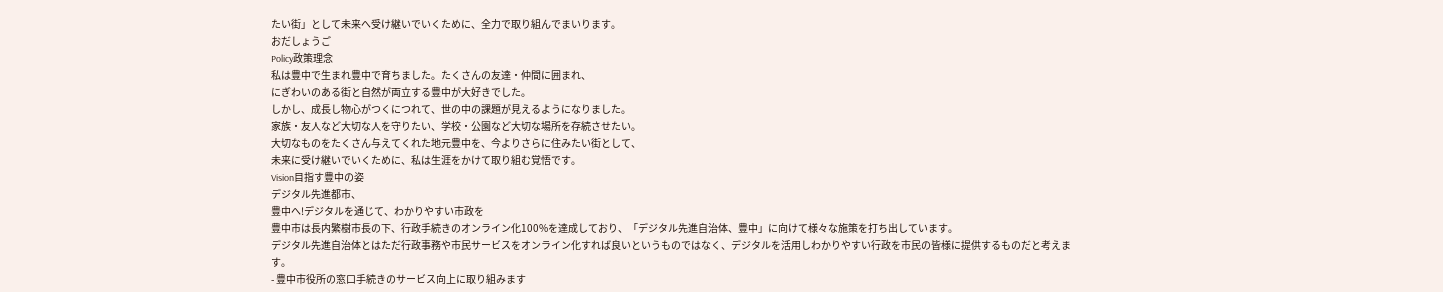たい街」として未来へ受け継いでいくために、全力で取り組んでまいります。
おだしょうご
Policy政策理念
私は豊中で生まれ豊中で育ちました。たくさんの友達・仲間に囲まれ、
にぎわいのある街と自然が両立する豊中が大好きでした。
しかし、成長し物心がつくにつれて、世の中の課題が見えるようになりました。
家族・友人など大切な人を守りたい、学校・公園など大切な場所を存続させたい。
大切なものをたくさん与えてくれた地元豊中を、今よりさらに住みたい街として、
未来に受け継いでいくために、私は生涯をかけて取り組む覚悟です。
Vision目指す豊中の姿
デジタル先進都市、
豊中へ!デジタルを通じて、わかりやすい市政を
豊中市は長内繁樹市長の下、行政手続きのオンライン化100%を達成しており、「デジタル先進自治体、豊中」に向けて様々な施策を打ち出しています。
デジタル先進自治体とはただ行政事務や市民サービスをオンライン化すれば良いというものではなく、デジタルを活用しわかりやすい行政を市民の皆様に提供するものだと考えます。
- 豊中市役所の窓口手続きのサービス向上に取り組みます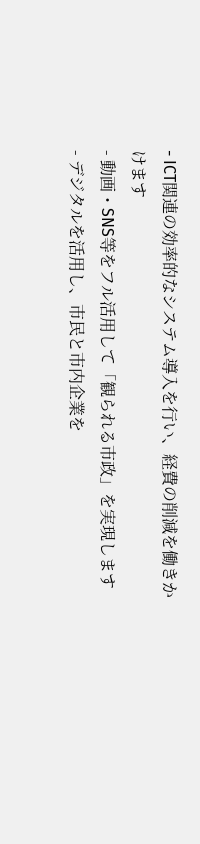- ICT関連の効率的なシステム導入を行い、経費の削減を働きかけます
- 動画・SNS等をフル活用して「観られる市政」を実現します
- デジタルを活用し、市民と市内企業を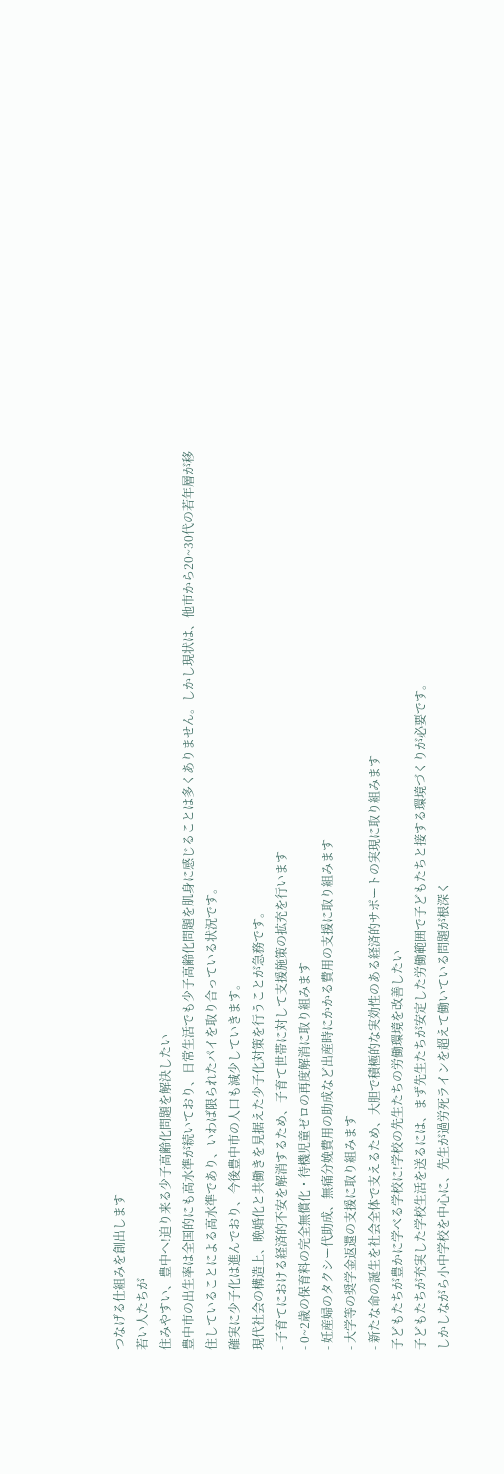つなげる仕組みを創出します
若い人たちが
住みやすい、豊中へ!迫り来る少子高齢化問題を解決したい
豊中市の出生率は全国的にも高水準が続いており、日常生活でも少子高齢化問題を肌身に感じることは多くありません。しかし現状は、他市から20~30代の若年層が移住していることによる高水準であり、いわば限られたパイを取り合っている状況です。
確実に少子化は進んでおり、今後豊中市の人口も減少していきます。
現代社会の構造上、晩婚化と共働きを見据えた少子化対策を行うことが急務です。
- 子育てにおける経済的不安を解消するため、子育て世帯に対して支援施策の拡充を行います
- 0~2歳の保育料の完全無償化・待機児童ゼロの再度解消に取り組みます
- 妊産婦のタクシー代助成、無痛分娩費用の助成など出産時にかかる費用の支援に取り組みます
- 大学等の奨学金返還の支援に取り組みます
- 新たな命の誕生を社会全体で支えるため、大胆で積極的な実効性のある経済的サポートの実現に取り組みます
子どもたちが豊かに学べる学校に!学校の先生たちの労働環境を改善したい
子どもたちが充実した学校生活を送るには、まず先生たちが安定した労働範囲で子どもたちと接する環境づくりが必要です。
しかしながら小中学校を中心に、先生が過労死ラインを超えて働いている問題が根深く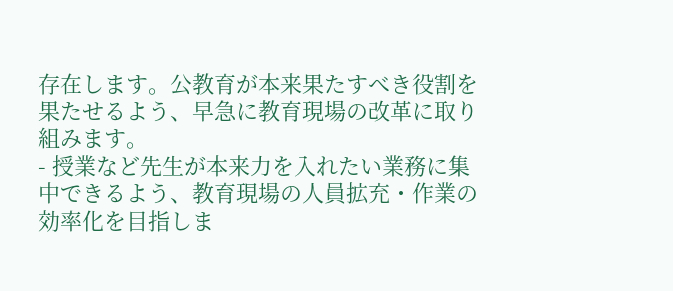存在します。公教育が本来果たすべき役割を果たせるよう、早急に教育現場の改革に取り組みます。
- 授業など先生が本来力を入れたい業務に集中できるよう、教育現場の人員拡充・作業の効率化を目指しま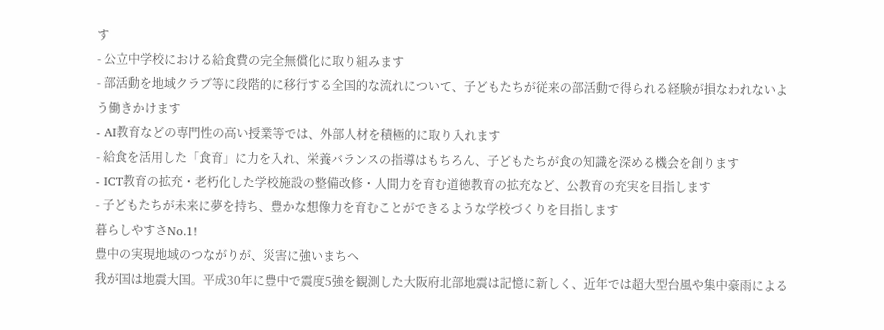す
- 公立中学校における給食費の完全無償化に取り組みます
- 部活動を地域クラブ等に段階的に移行する全国的な流れについて、子どもたちが従来の部活動で得られる経験が損なわれないよう働きかけます
- AI教育などの専門性の高い授業等では、外部人材を積極的に取り入れます
- 給食を活用した「食育」に力を入れ、栄養バランスの指導はもちろん、子どもたちが食の知識を深める機会を創ります
- ICT教育の拡充・老朽化した学校施設の整備改修・人間力を育む道徳教育の拡充など、公教育の充実を目指します
- 子どもたちが未来に夢を持ち、豊かな想像力を育むことができるような学校づくりを目指します
暮らしやすさNo.1!
豊中の実現地域のつながりが、災害に強いまちへ
我が国は地震大国。平成30年に豊中で震度5強を観測した大阪府北部地震は記憶に新しく、近年では超大型台風や集中豪雨による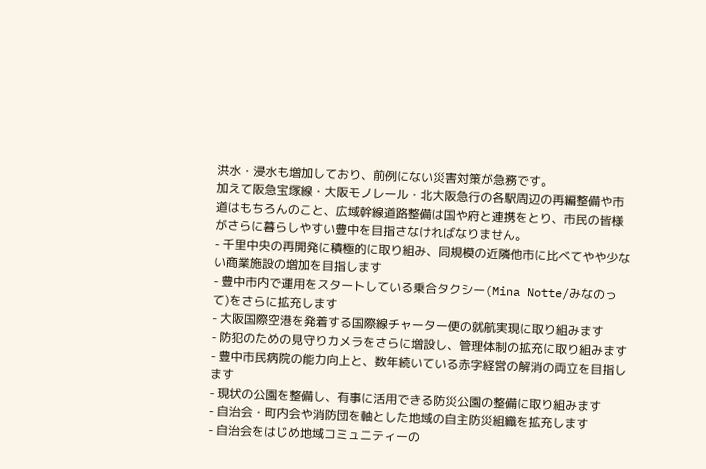洪水・浸水も増加しており、前例にない災害対策が急務です。
加えて阪急宝塚線・大阪モノレール・北大阪急行の各駅周辺の再編整備や市道はもちろんのこと、広域幹線道路整備は国や府と連携をとり、市民の皆様がさらに暮らしやすい豊中を目指さなければなりません。
- 千里中央の再開発に積極的に取り組み、同規模の近隣他市に比べてやや少ない商業施設の増加を目指します
- 豊中市内で運用をスタートしている乗合タクシー(Mina Notte/みなのって)をさらに拡充します
- 大阪国際空港を発着する国際線チャーター便の就航実現に取り組みます
- 防犯のための見守りカメラをさらに増設し、管理体制の拡充に取り組みます
- 豊中市民病院の能力向上と、数年続いている赤字経営の解消の両立を目指します
- 現状の公園を整備し、有事に活用できる防災公園の整備に取り組みます
- 自治会・町内会や消防団を軸とした地域の自主防災組織を拡充します
- 自治会をはじめ地域コミュニティーの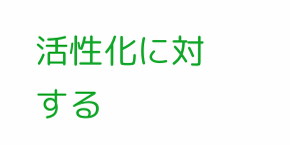活性化に対する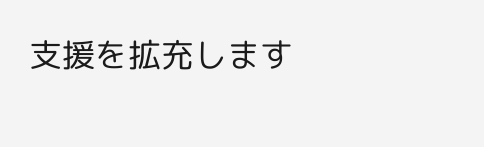支援を拡充します